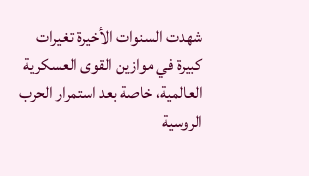شهدت السنوات الأخيرة تغيرات كبيرة في موازين القوى العسكرية العالمية، خاصة بعد استمرار الحرب الروسية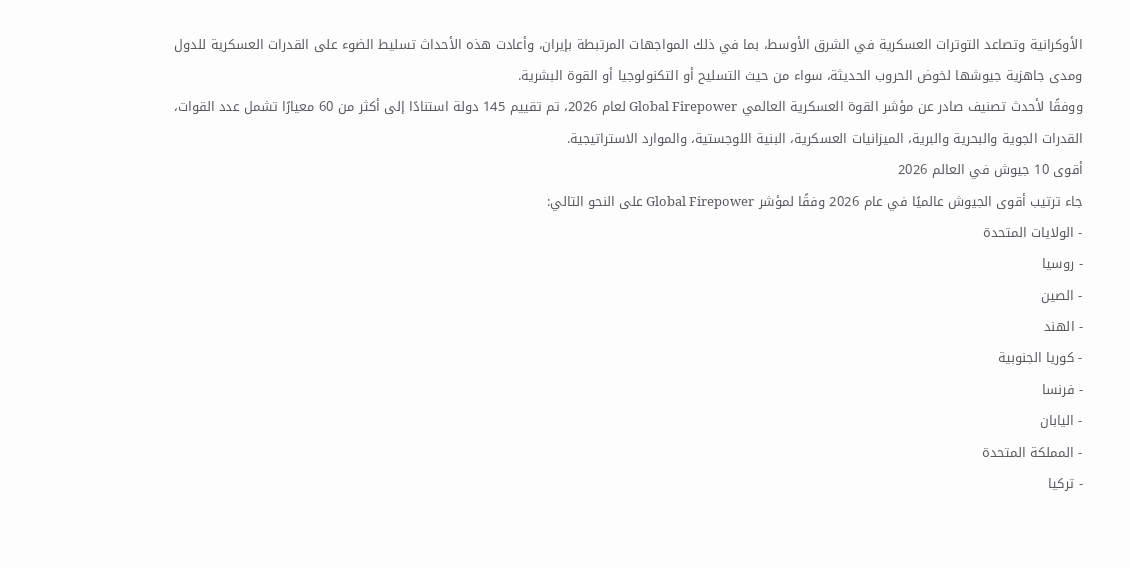الأوكرانية وتصاعد التوترات العسكرية في الشرق الأوسط، بما في ذلك المواجهات المرتبطة بإيران، وأعادت هذه الأحداث تسليط الضوء على القدرات العسكرية للدول ومدى جاهزية جيوشها لخوض الحروب الحديثة، سواء من حيث التسليح أو التكنولوجيا أو القوة البشرية.
ووفقًا لأحدث تصنيف صادر عن مؤشر القوة العسكرية العالمي Global Firepower لعام 2026، تم تقييم 145 دولة استنادًا إلى أكثر من 60 معيارًا تشمل عدد القوات، القدرات الجوية والبحرية والبرية، الميزانيات العسكرية، البنية اللوجستية، والموارد الاستراتيجية.
أقوى 10 جيوش في العالم 2026
جاء ترتيب أقوى الجيوش عالميًا في عام 2026 وفقًا لمؤشر Global Firepower على النحو التالي:
- الولايات المتحدة
- روسيا
- الصين
- الهند
- كوريا الجنوبية
- فرنسا
- اليابان
- المملكة المتحدة
- تركيا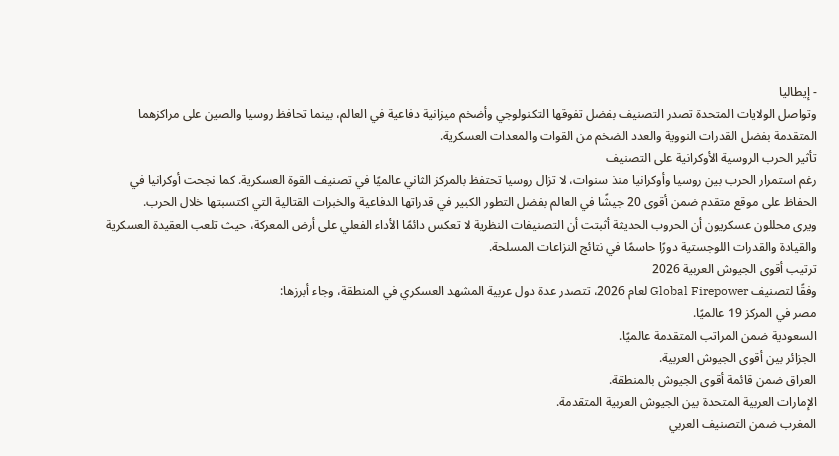- إيطاليا
وتواصل الولايات المتحدة تصدر التصنيف بفضل تفوقها التكنولوجي وأضخم ميزانية دفاعية في العالم، بينما تحافظ روسيا والصين على مراكزهما المتقدمة بفضل القدرات النووية والعدد الضخم من القوات والمعدات العسكرية.
تأثير الحرب الروسية الأوكرانية على التصنيف
رغم استمرار الحرب بين روسيا وأوكرانيا منذ سنوات، لا تزال روسيا تحتفظ بالمركز الثاني عالميًا في تصنيف القوة العسكرية. كما نجحت أوكرانيا في الحفاظ على موقع متقدم ضمن أقوى 20 جيشًا في العالم بفضل التطور الكبير في قدراتها الدفاعية والخبرات القتالية التي اكتسبتها خلال الحرب.
ويرى محللون عسكريون أن الحروب الحديثة أثبتت أن التصنيفات النظرية لا تعكس دائمًا الأداء الفعلي على أرض المعركة، حيث تلعب العقيدة العسكرية والقيادة والقدرات اللوجستية دورًا حاسمًا في نتائج النزاعات المسلحة.
ترتيب أقوى الجيوش العربية 2026
وفقًا لتصنيف Global Firepower لعام 2026، تتصدر عدة دول عربية المشهد العسكري في المنطقة، وجاء أبرزها:
مصر في المركز 19 عالميًا.
السعودية ضمن المراتب المتقدمة عالميًا.
الجزائر بين أقوى الجيوش العربية.
العراق ضمن قائمة أقوى الجيوش بالمنطقة.
الإمارات العربية المتحدة بين الجيوش العربية المتقدمة.
المغرب ضمن التصنيف العربي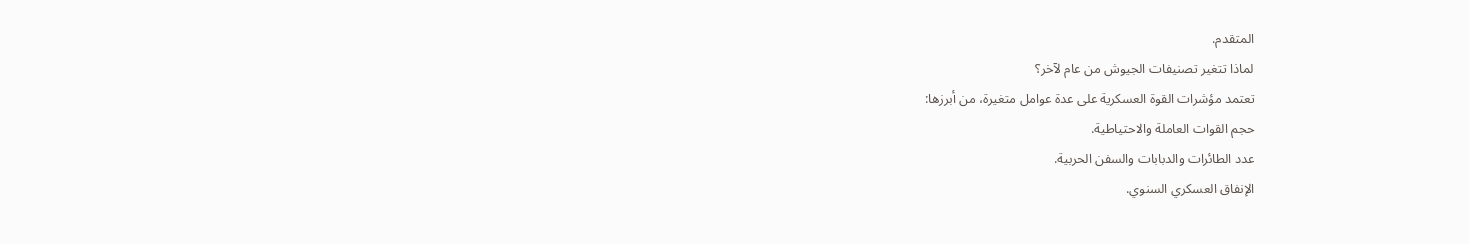المتقدم.
لماذا تتغير تصنيفات الجيوش من عام لآخر؟
تعتمد مؤشرات القوة العسكرية على عدة عوامل متغيرة، من أبرزها:
حجم القوات العاملة والاحتياطية.
عدد الطائرات والدبابات والسفن الحربية.
الإنفاق العسكري السنوي.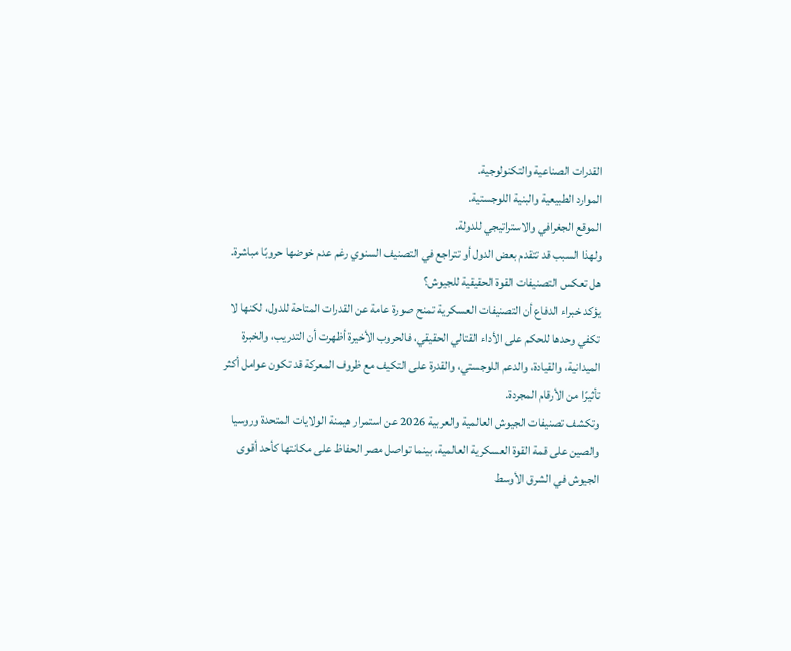القدرات الصناعية والتكنولوجية.
الموارد الطبيعية والبنية اللوجستية.
الموقع الجغرافي والاستراتيجي للدولة.
ولهذا السبب قد تتقدم بعض الدول أو تتراجع في التصنيف السنوي رغم عدم خوضها حروبًا مباشرة.
هل تعكس التصنيفات القوة الحقيقية للجيوش؟
يؤكد خبراء الدفاع أن التصنيفات العسكرية تمنح صورة عامة عن القدرات المتاحة للدول، لكنها لا تكفي وحدها للحكم على الأداء القتالي الحقيقي، فالحروب الأخيرة أظهرت أن التدريب، والخبرة الميدانية، والقيادة، والدعم اللوجستي، والقدرة على التكيف مع ظروف المعركة قد تكون عوامل أكثر تأثيرًا من الأرقام المجردة.
وتكشف تصنيفات الجيوش العالمية والعربية 2026 عن استمرار هيمنة الولايات المتحدة وروسيا والصين على قمة القوة العسكرية العالمية، بينما تواصل مصر الحفاظ على مكانتها كأحد أقوى الجيوش في الشرق الأوسط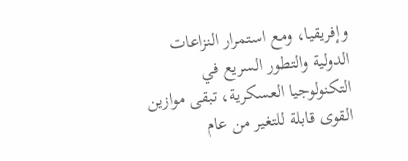وإفريقيا، ومع استمرار النزاعات الدولية والتطور السريع في التكنولوجيا العسكرية، تبقى موازين القوى قابلة للتغير من عام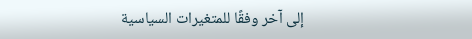إلى آخر وفقًا للمتغيرات السياسية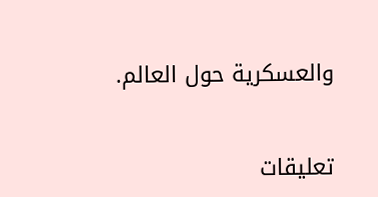والعسكرية حول العالم.


تعليقات